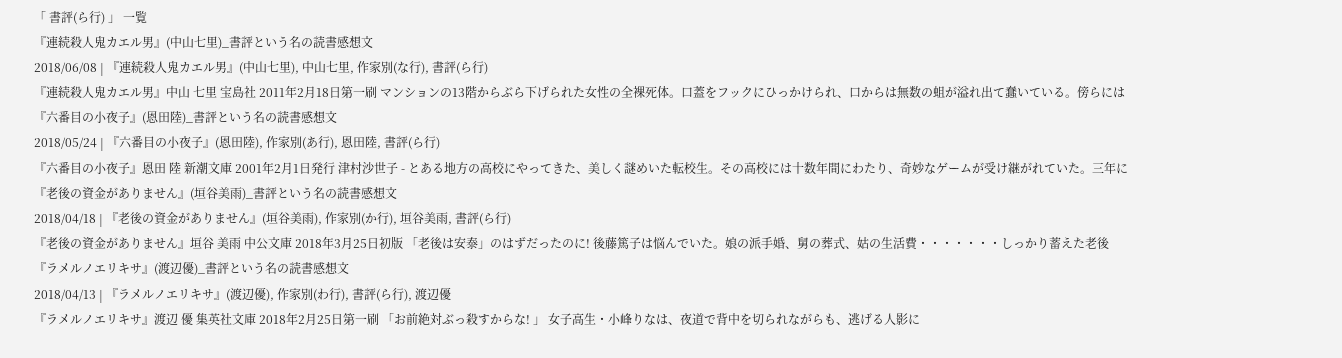「 書評(ら行) 」 一覧
『連続殺人鬼カエル男』(中山七里)_書評という名の読書感想文
2018/06/08 | 『連続殺人鬼カエル男』(中山七里), 中山七里, 作家別(な行), 書評(ら行)
『連続殺人鬼カエル男』中山 七里 宝島社 2011年2月18日第一刷 マンションの13階からぶら下げられた女性の全裸死体。口蓋をフックにひっかけられ、口からは無数の蛆が溢れ出て蠢いている。傍らには
『六番目の小夜子』(恩田陸)_書評という名の読書感想文
2018/05/24 | 『六番目の小夜子』(恩田陸), 作家別(あ行), 恩田陸, 書評(ら行)
『六番目の小夜子』恩田 陸 新潮文庫 2001年2月1日発行 津村沙世子 - とある地方の高校にやってきた、美しく謎めいた転校生。その高校には十数年間にわたり、奇妙なゲームが受け継がれていた。三年に
『老後の資金がありません』(垣谷美雨)_書評という名の読書感想文
2018/04/18 | 『老後の資金がありません』(垣谷美雨), 作家別(か行), 垣谷美雨, 書評(ら行)
『老後の資金がありません』垣谷 美雨 中公文庫 2018年3月25日初版 「老後は安泰」のはずだったのに! 後藤篤子は悩んでいた。娘の派手婚、舅の葬式、姑の生活費・・・・・・・しっかり蓄えた老後
『ラメルノエリキサ』(渡辺優)_書評という名の読書感想文
2018/04/13 | 『ラメルノエリキサ』(渡辺優), 作家別(わ行), 書評(ら行), 渡辺優
『ラメルノエリキサ』渡辺 優 集英社文庫 2018年2月25日第一刷 「お前絶対ぶっ殺すからな! 」 女子高生・小峰りなは、夜道で背中を切られながらも、逃げる人影に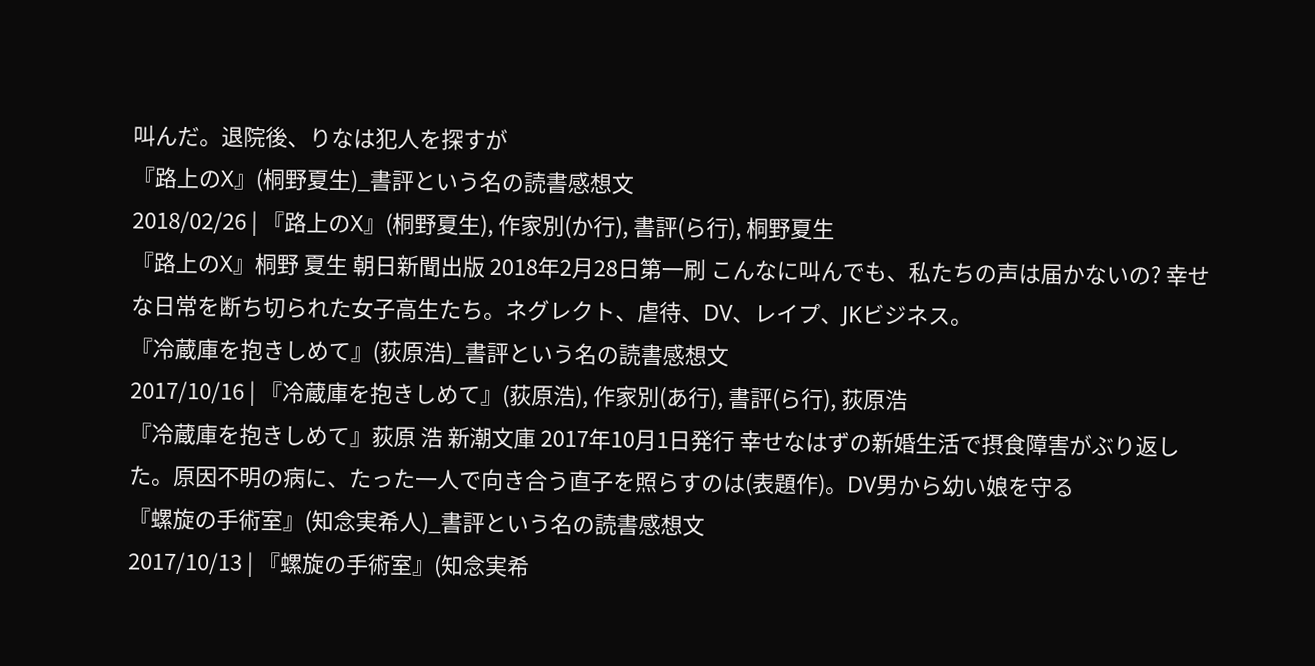叫んだ。退院後、りなは犯人を探すが
『路上のX』(桐野夏生)_書評という名の読書感想文
2018/02/26 | 『路上のX』(桐野夏生), 作家別(か行), 書評(ら行), 桐野夏生
『路上のX』桐野 夏生 朝日新聞出版 2018年2月28日第一刷 こんなに叫んでも、私たちの声は届かないの? 幸せな日常を断ち切られた女子高生たち。ネグレクト、虐待、DV、レイプ、JKビジネス。
『冷蔵庫を抱きしめて』(荻原浩)_書評という名の読書感想文
2017/10/16 | 『冷蔵庫を抱きしめて』(荻原浩), 作家別(あ行), 書評(ら行), 荻原浩
『冷蔵庫を抱きしめて』荻原 浩 新潮文庫 2017年10月1日発行 幸せなはずの新婚生活で摂食障害がぶり返した。原因不明の病に、たった一人で向き合う直子を照らすのは(表題作)。DV男から幼い娘を守る
『螺旋の手術室』(知念実希人)_書評という名の読書感想文
2017/10/13 | 『螺旋の手術室』(知念実希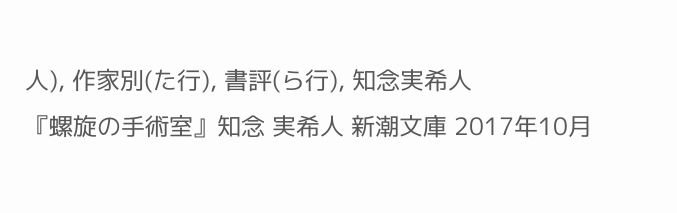人), 作家別(た行), 書評(ら行), 知念実希人
『螺旋の手術室』知念 実希人 新潮文庫 2017年10月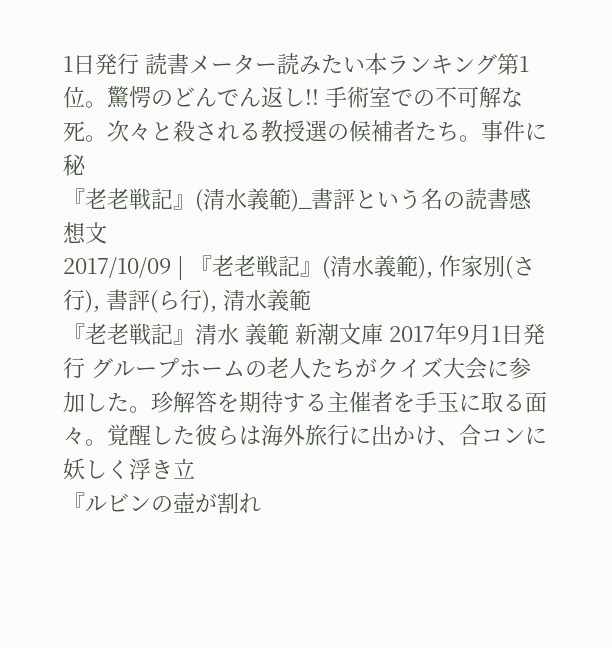1日発行 読書メーター読みたい本ランキング第1位。驚愕のどんでん返し!! 手術室での不可解な死。次々と殺される教授選の候補者たち。事件に秘
『老老戦記』(清水義範)_書評という名の読書感想文
2017/10/09 | 『老老戦記』(清水義範), 作家別(さ行), 書評(ら行), 清水義範
『老老戦記』清水 義範 新潮文庫 2017年9月1日発行 グループホームの老人たちがクイズ大会に参加した。珍解答を期待する主催者を手玉に取る面々。覚醒した彼らは海外旅行に出かけ、合コンに妖しく浮き立
『ルビンの壺が割れ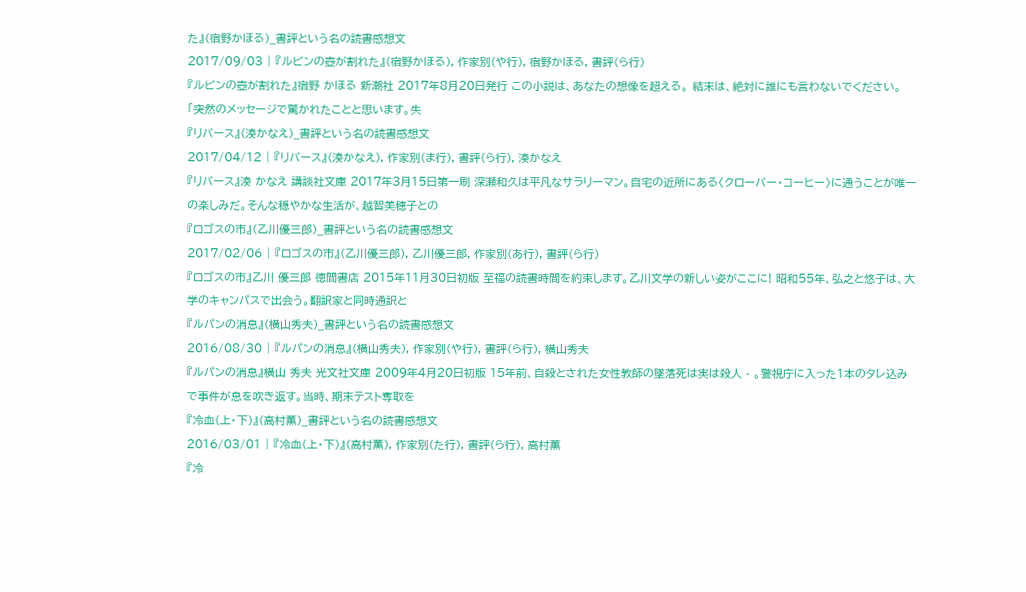た』(宿野かほる)_書評という名の読書感想文
2017/09/03 | 『ルビンの壺が割れた』(宿野かほる), 作家別(や行), 宿野かほる, 書評(ら行)
『ルビンの壺が割れた』宿野 かほる 新潮社 2017年8月20日発行 この小説は、あなたの想像を超える。 結末は、絶対に誰にも言わないでください。 「突然のメッセージで驚かれたことと思います。失
『リバース』(湊かなえ)_書評という名の読書感想文
2017/04/12 | 『リバース』(湊かなえ), 作家別(ま行), 書評(ら行), 湊かなえ
『リバース』湊 かなえ 講談社文庫 2017年3月15日第一刷 深瀬和久は平凡なサラリーマン。自宅の近所にある〈クローバー・コーヒー〉に通うことが唯一の楽しみだ。そんな穏やかな生活が、越智美穂子との
『ロゴスの市』(乙川優三郎)_書評という名の読書感想文
2017/02/06 | 『ロゴスの市』(乙川優三郎), 乙川優三郎, 作家別(あ行), 書評(ら行)
『ロゴスの市』乙川 優三郎 徳間書店 2015年11月30日初版 至福の読書時間を約束します。乙川文学の新しい姿がここに! 昭和55年、弘之と悠子は、大学のキャンパスで出会う。翻訳家と同時通訳と
『ルパンの消息』(横山秀夫)_書評という名の読書感想文
2016/08/30 | 『ルパンの消息』(横山秀夫), 作家別(や行), 書評(ら行), 横山秀夫
『ルパンの消息』横山 秀夫 光文社文庫 2009年4月20日初版 15年前、自殺とされた女性教師の墜落死は実は殺人 - 。警視庁に入った1本のタレ込みで事件が息を吹き返す。当時、期末テスト奪取を
『冷血(上・下)』(高村薫)_書評という名の読書感想文
2016/03/01 | 『冷血(上・下)』(高村薫), 作家別(た行), 書評(ら行), 高村薫
『冷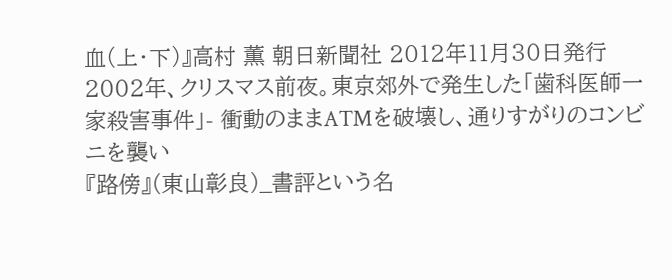血(上・下)』高村 薫 朝日新聞社 2012年11月30日発行 2002年、クリスマス前夜。東京郊外で発生した「歯科医師一家殺害事件」- 衝動のままATMを破壊し、通りすがりのコンビニを襲い
『路傍』(東山彰良)_書評という名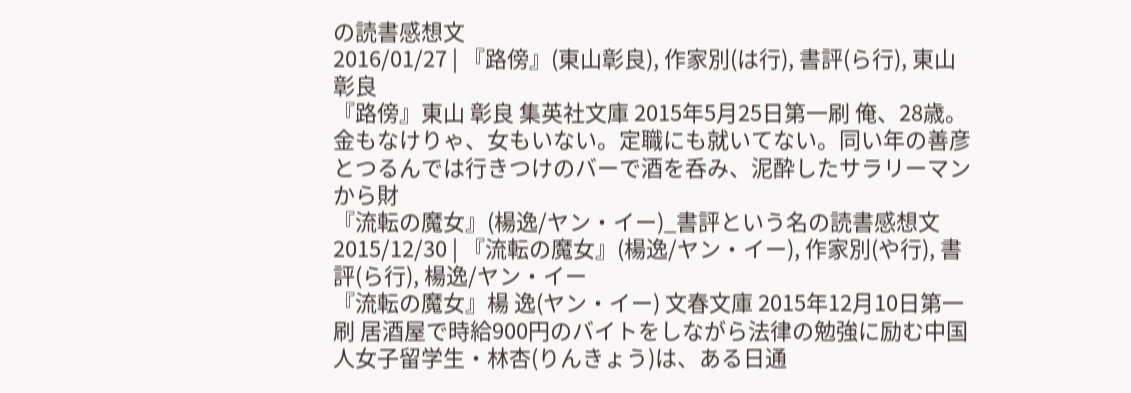の読書感想文
2016/01/27 | 『路傍』(東山彰良), 作家別(は行), 書評(ら行), 東山彰良
『路傍』東山 彰良 集英社文庫 2015年5月25日第一刷 俺、28歳。金もなけりゃ、女もいない。定職にも就いてない。同い年の善彦とつるんでは行きつけのバーで酒を呑み、泥酔したサラリーマンから財
『流転の魔女』(楊逸/ヤン・イー)_書評という名の読書感想文
2015/12/30 | 『流転の魔女』(楊逸/ヤン・イー), 作家別(や行), 書評(ら行), 楊逸/ヤン・イー
『流転の魔女』楊 逸(ヤン・イー) 文春文庫 2015年12月10日第一刷 居酒屋で時給900円のバイトをしながら法律の勉強に励む中国人女子留学生・林杏(りんきょう)は、ある日通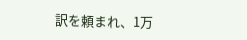訳を頼まれ、1万